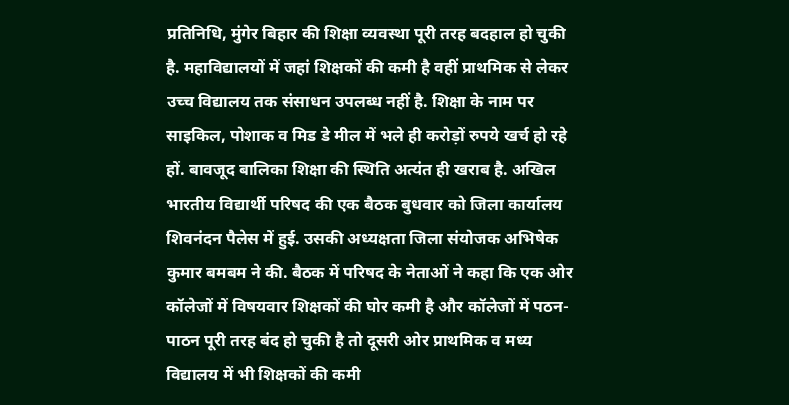प्रतिनिधि, मुंगेर बिहार की शिक्षा व्यवस्था पूरी तरह बदहाल हो चुकी है. महाविद्यालयों में जहां शिक्षकों की कमी है वहीं प्राथमिक से लेकर उच्च विद्यालय तक संसाधन उपलब्ध नहीं है. शिक्षा के नाम पर साइकिल, पोशाक व मिड डे मील में भले ही करोड़ों रुपये खर्च हो रहे हों. बावजूद बालिका शिक्षा की स्थिति अत्यंत ही खराब है. अखिल भारतीय विद्यार्थी परिषद की एक बैठक बुधवार को जिला कार्यालय शिवनंदन पैलेस में हुई. उसकी अध्यक्षता जिला संयोजक अभिषेक कुमार बमबम ने की. बैठक में परिषद के नेताओं ने कहा कि एक ओर कॉलेजों में विषयवार शिक्षकों की घोर कमी है और कॉलेजों में पठन-पाठन पूरी तरह बंद हो चुकी है तो दूसरी ओर प्राथमिक व मध्य विद्यालय में भी शिक्षकों की कमी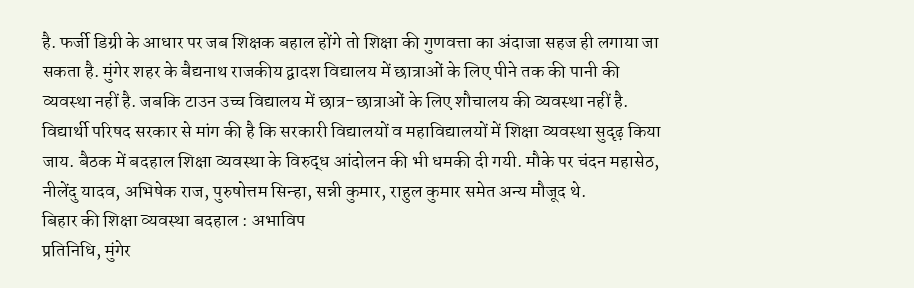है. फर्जी डिग्री के आधार पर जब शिक्षक बहाल होंगे तो शिक्षा की गुणवत्ता का अंदाजा सहज ही लगाया जा सकता है. मुंगेर शहर के बैद्यनाथ राजकीय द्वादश विद्यालय में छात्राओं के लिए पीने तक की पानी की व्यवस्था नहीं है. जबकि टाउन उच्च विद्यालय में छात्र-छात्राओं के लिए शौचालय की व्यवस्था नहीं है. विद्यार्थी परिषद सरकार से मांग की है कि सरकारी विद्यालयों व महाविद्यालयों में शिक्षा व्यवस्था सुदृढ़ किया जाय. बैठक में बदहाल शिक्षा व्यवस्था के विरुद्ध आंदोलन की भी धमकी दी गयी. मौके पर चंदन महासेठ, नीलेंदु यादव, अभिषेक राज, पुरुषोत्तम सिन्हा, सन्नी कुमार, राहुल कुमार समेत अन्य मौजूद थे.
बिहार की शिक्षा व्यवस्था बदहाल : अभाविप
प्रतिनिधि, मुंगेर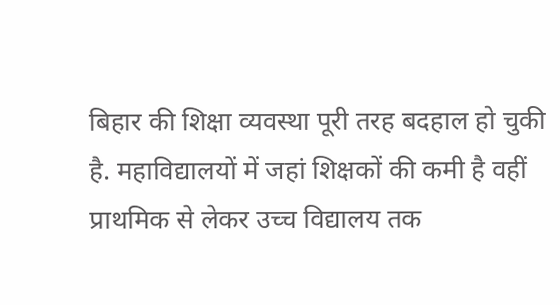बिहार की शिक्षा व्यवस्था पूरी तरह बदहाल हो चुकी है. महाविद्यालयों में जहां शिक्षकों की कमी है वहीं प्राथमिक से लेकर उच्च विद्यालय तक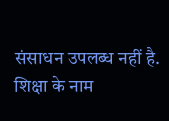संसाधन उपलब्ध नहीं है. शिक्षा के नाम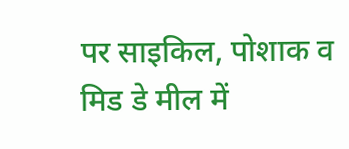पर साइकिल, पोशाक व मिड डे मील में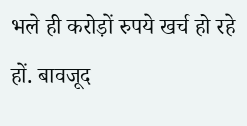भले ही करोड़ों रुपये खर्च हो रहे हों. बावजूद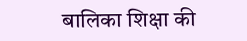बालिका शिक्षा की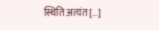स्थिति अत्यंत […]